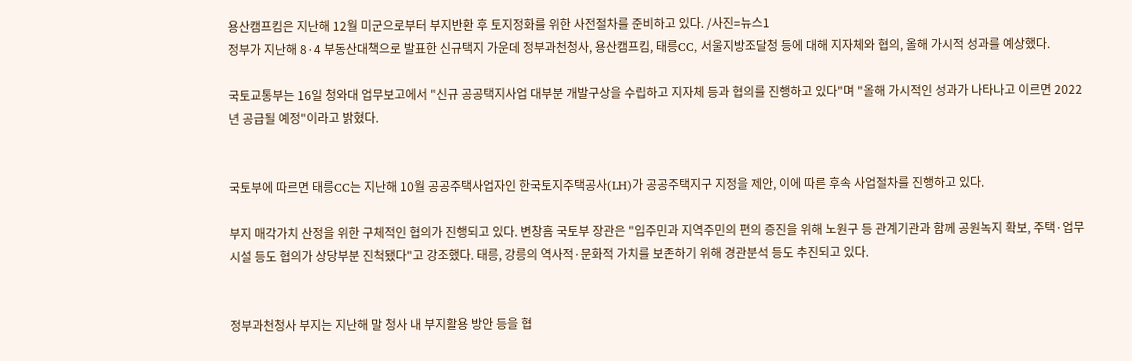용산캠프킴은 지난해 12월 미군으로부터 부지반환 후 토지정화를 위한 사전절차를 준비하고 있다. /사진=뉴스1
정부가 지난해 8·4 부동산대책으로 발표한 신규택지 가운데 정부과천청사, 용산캠프킴, 태릉CC, 서울지방조달청 등에 대해 지자체와 협의, 올해 가시적 성과를 예상했다.

국토교통부는 16일 청와대 업무보고에서 "신규 공공택지사업 대부분 개발구상을 수립하고 지자체 등과 협의를 진행하고 있다"며 "올해 가시적인 성과가 나타나고 이르면 2022년 공급될 예정"이라고 밝혔다.


국토부에 따르면 태릉CC는 지난해 10월 공공주택사업자인 한국토지주택공사(LH)가 공공주택지구 지정을 제안, 이에 따른 후속 사업절차를 진행하고 있다.

부지 매각가치 산정을 위한 구체적인 협의가 진행되고 있다. 변창흠 국토부 장관은 "입주민과 지역주민의 편의 증진을 위해 노원구 등 관계기관과 함께 공원녹지 확보, 주택·업무시설 등도 협의가 상당부분 진척됐다"고 강조했다. 태릉, 강릉의 역사적·문화적 가치를 보존하기 위해 경관분석 등도 추진되고 있다.


정부과천청사 부지는 지난해 말 청사 내 부지활용 방안 등을 협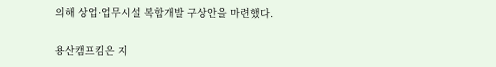의해 상업·업무시설 복합개발 구상안을 마련했다.

용산캠프킴은 지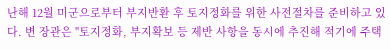난해 12월 미군으로부터 부지반환 후 토지정화를 위한 사전절차를 준비하고 있다. 변 장관은 "토지정화, 부지확보 등 제반 사항을 동시에 추진해 적기에 주택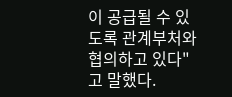이 공급될 수 있도록 관계부처와 협의하고 있다"고 말했다.